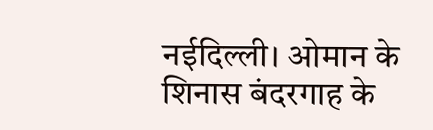नईदिल्ली। ओमान के शिनास बंदरगाह के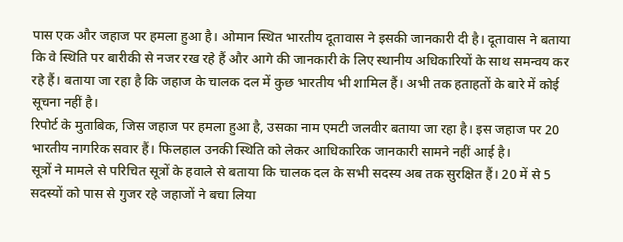पास एक और जहाज पर हमला हुआ है। ओमान स्थित भारतीय दूतावास ने इसकी जानकारी दी है। दूतावास ने बताया कि वे स्थिति पर बारीकी से नजर रख रहे हैं और आगे की जानकारी के लिए स्थानीय अधिकारियों के साथ समन्वय कर रहे हैं। बताया जा रहा है कि जहाज के चालक दल में कुछ भारतीय भी शामिल हैं। अभी तक हताहतों के बारे में कोई सूचना नहीं है।
रिपोर्ट के मुताबिक, जिस जहाज पर हमला हुआ है, उसका नाम एमटी जलवीर बताया जा रहा है। इस जहाज पर 20 भारतीय नागरिक सवार हैं। फिलहाल उनकी स्थिति को लेकर आधिकारिक जानकारी सामने नहीं आई है।
सूत्रों ने मामले से परिचित सूत्रों के हवाले से बताया कि चालक दल के सभी सदस्य अब तक सुरक्षित हैं। 20 में से 5 सदस्यों को पास से गुजर रहे जहाजों ने बचा लिया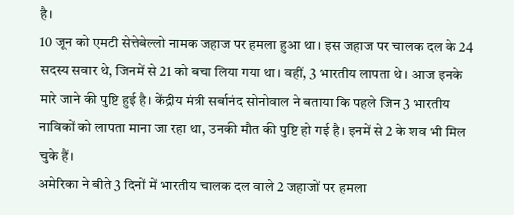है।
10 जून को एमटी सेत्तेबेल्लो नामक जहाज पर हमला हुआ था। इस जहाज पर चालक दल के 24 सदस्य सवार थे, जिनमें से 21 को बचा लिया गया था। वहीं, 3 भारतीय लापता थे। आज इनके मारे जाने की पुष्टि हुई है। केंद्रीय मंत्री सर्बानंद सोनोवाल ने बताया कि पहले जिन 3 भारतीय नाविकों को लापता माना जा रहा था, उनकी मौत की पुष्टि हो गई है। इनमें से 2 के शव भी मिल चुके हैं।
अमेरिका ने बीते 3 दिनों में भारतीय चालक दल वाले 2 जहाजों पर हमला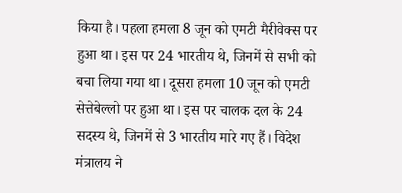किया है। पहला हमला 8 जून को एमटी मैरीवेक्स पर हुआ था। इस पर 24 भारतीय थे, जिनमें से सभी को बचा लिया गया था। दूसरा हमला 10 जून को एमटी सेत्तेबेल्लो पर हुआ था। इस पर चालक दल के 24 सदस्य थे, जिनमें से 3 भारतीय मारे गए हैं। विदेश मंत्रालय ने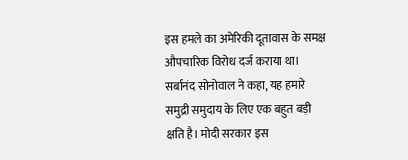इस हमले का अमेरिकी दूतावास के समक्ष औपचारिक विरोध दर्ज कराया था।
सर्बानंद सोनोवाल ने कहा, यह हमारे समुद्री समुदाय के लिए एक बहुत बड़ी क्षति है। मोदी सरकार इस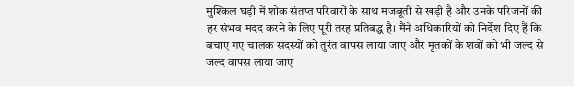मुश्किल घड़ी में शोक संतप्त परिवारों के साथ मजबूती से खड़ी है और उनके परिजनों की हर संभव मदद करने के लिए पूरी तरह प्रतिबद्ध है। मैंने अधिकारियों को निर्देश दिए हैं कि बचाए गए चालक सदस्यों को तुरंत वापस लाया जाए और मृतकों के शवों को भी जल्द से जल्द वापस लाया जाए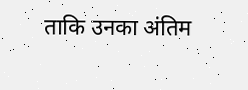ताकि उनका अंतिम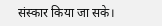संस्कार किया जा सके।